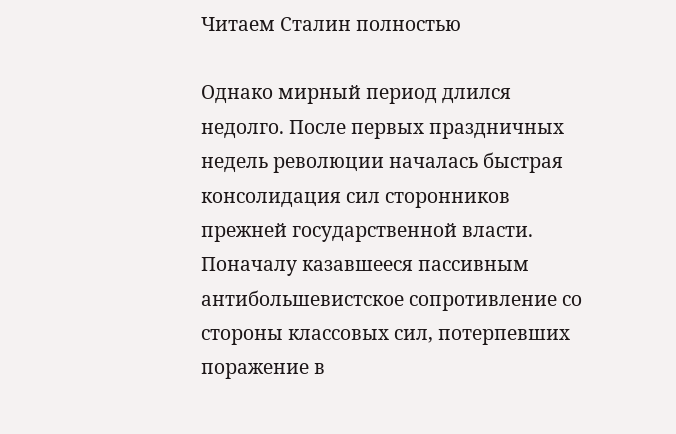Читаем Сталин полностью

Однако мирный период длился недолго. После первых праздничных недель революции началась быстрая консолидация сил сторонников прежней государственной власти. Поначалу казавшееся пассивным антибольшевистское сопротивление со стороны классовых сил, потерпевших поражение в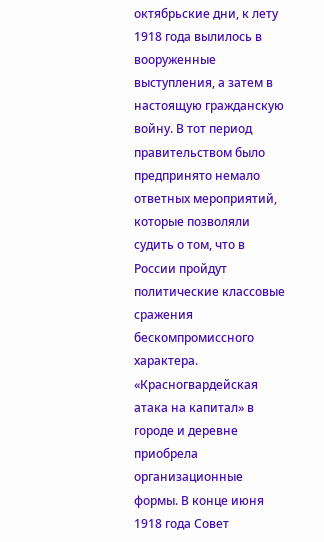октябрьские дни, к лету 1918 года вылилось в вооруженные выступления, а затем в настоящую гражданскую войну. В тот период правительством было предпринято немало ответных мероприятий, которые позволяли судить о том, что в России пройдут политические классовые сражения бескомпромиссного характера. «Красногвардейская атака на капитал» в городе и деревне приобрела организационные формы. В конце июня 1918 года Совет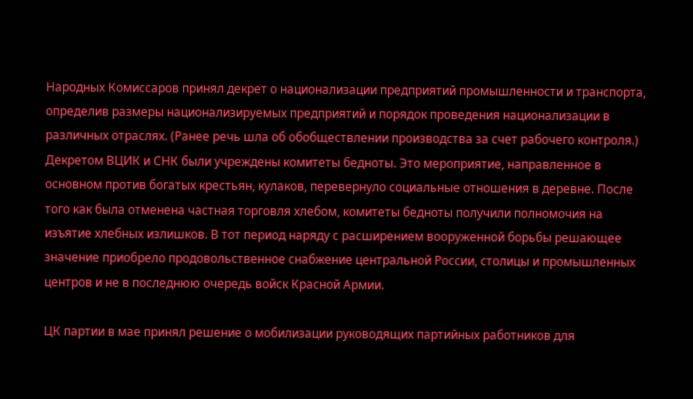Народных Комиссаров принял декрет о национализации предприятий промышленности и транспорта, определив размеры национализируемых предприятий и порядок проведения национализации в различных отраслях. (Ранее речь шла об обобществлении производства за счет рабочего контроля.) Декретом ВЦИК и СНК были учреждены комитеты бедноты. Это мероприятие, направленное в основном против богатых крестьян, кулаков, перевернуло социальные отношения в деревне. После того как была отменена частная торговля хлебом, комитеты бедноты получили полномочия на изъятие хлебных излишков. В тот период наряду с расширением вооруженной борьбы решающее значение приобрело продовольственное снабжение центральной России, столицы и промышленных центров и не в последнюю очередь войск Красной Армии.

ЦК партии в мае принял решение о мобилизации руководящих партийных работников для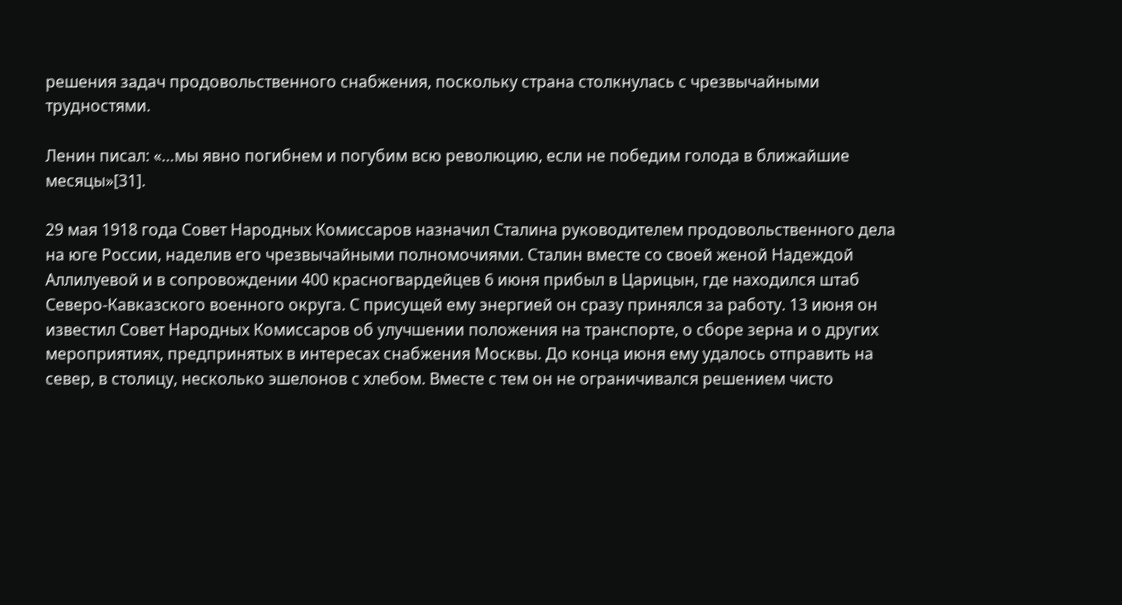решения задач продовольственного снабжения, поскольку страна столкнулась с чрезвычайными трудностями.

Ленин писал: «…мы явно погибнем и погубим всю революцию, если не победим голода в ближайшие месяцы»[31].

29 мая 1918 года Совет Народных Комиссаров назначил Сталина руководителем продовольственного дела на юге России, наделив его чрезвычайными полномочиями. Сталин вместе со своей женой Надеждой Аллилуевой и в сопровождении 400 красногвардейцев 6 июня прибыл в Царицын, где находился штаб Северо-Кавказского военного округа. С присущей ему энергией он сразу принялся за работу. 13 июня он известил Совет Народных Комиссаров об улучшении положения на транспорте, о сборе зерна и о других мероприятиях, предпринятых в интересах снабжения Москвы. До конца июня ему удалось отправить на север, в столицу, несколько эшелонов с хлебом. Вместе с тем он не ограничивался решением чисто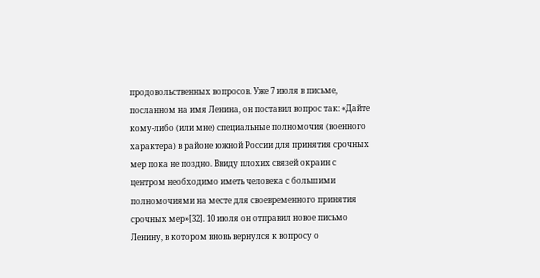продовольственных вопросов. Уже 7 июля в письме, посланном на имя Ленина, он поставил вопрос так: «Дайте кому-либо (или мне) специальные полномочия (военного характера) в районе южной России для принятия срочных мер пока не поздно. Ввиду плохих связей окраин с центром необходимо иметь человека с большими полномочиями на месте для своевременного принятия срочных мер»[32]. 10 июля он отправил новое письмо Ленину, в котором вновь вернулся к вопросу о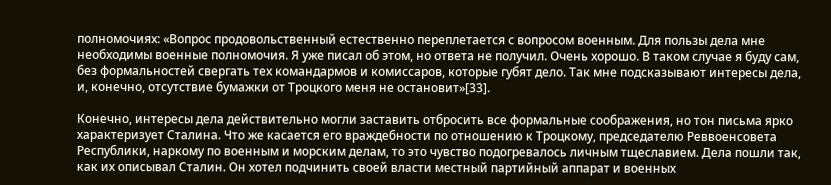полномочиях: «Вопрос продовольственный естественно переплетается с вопросом военным. Для пользы дела мне необходимы военные полномочия. Я уже писал об этом, но ответа не получил. Очень хорошо. В таком случае я буду сам, без формальностей свергать тех командармов и комиссаров, которые губят дело. Так мне подсказывают интересы дела, и, конечно, отсутствие бумажки от Троцкого меня не остановит»[33].

Конечно, интересы дела действительно могли заставить отбросить все формальные соображения, но тон письма ярко характеризует Сталина. Что же касается его враждебности по отношению к Троцкому, председателю Реввоенсовета Республики, наркому по военным и морским делам, то это чувство подогревалось личным тщеславием. Дела пошли так, как их описывал Сталин. Он хотел подчинить своей власти местный партийный аппарат и военных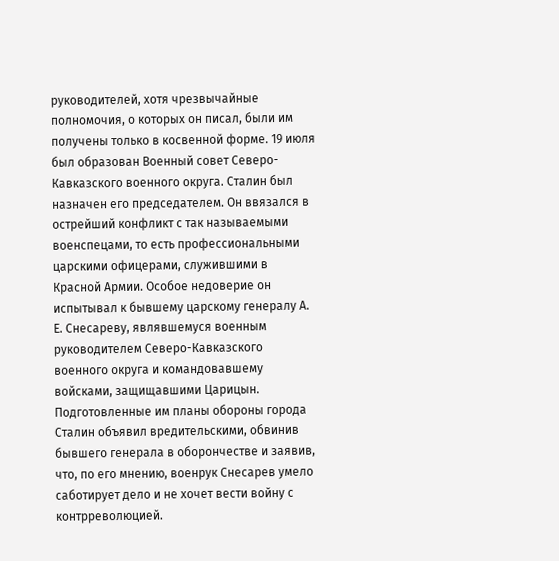руководителей, хотя чрезвычайные полномочия, о которых он писал, были им получены только в косвенной форме. 19 июля был образован Военный совет Северо-Кавказского военного округа. Сталин был назначен его председателем. Он ввязался в острейший конфликт с так называемыми военспецами, то есть профессиональными царскими офицерами, служившими в Красной Армии. Особое недоверие он испытывал к бывшему царскому генералу А. Е. Снесареву, являвшемуся военным руководителем Северо-Кавказского военного округа и командовавшему войсками, защищавшими Царицын. Подготовленные им планы обороны города Сталин объявил вредительскими, обвинив бывшего генерала в оборончестве и заявив, что, по его мнению, военрук Снесарев умело саботирует дело и не хочет вести войну с контрреволюцией.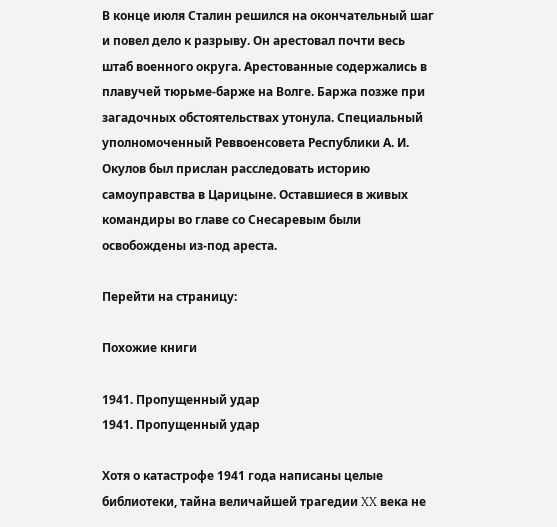В конце июля Сталин решился на окончательный шаг и повел дело к разрыву. Он арестовал почти весь штаб военного округа. Арестованные содержались в плавучей тюрьме-барже на Волге. Баржа позже при загадочных обстоятельствах утонула. Специальный уполномоченный Реввоенсовета Республики А. И. Окулов был прислан расследовать историю самоуправства в Царицыне. Оставшиеся в живых командиры во главе со Снесаревым были освобождены из-под ареста.

Перейти на страницу:

Похожие книги

1941. Пропущенный удар
1941. Пропущенный удар

Хотя о катастрофе 1941 года написаны целые библиотеки, тайна величайшей трагедии XX века не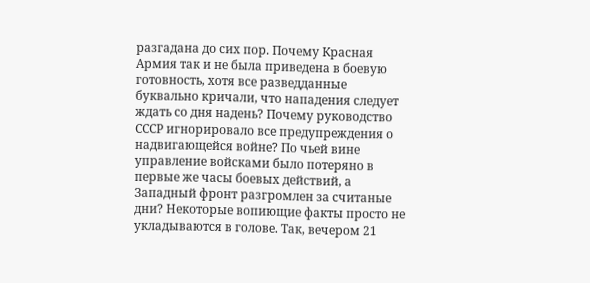разгадана до сих пор. Почему Красная Армия так и не была приведена в боевую готовность, хотя все разведданные буквально кричали, что нападения следует ждать со дня надень? Почему руководство СССР игнорировало все предупреждения о надвигающейся войне? По чьей вине управление войсками было потеряно в первые же часы боевых действий, а Западный фронт разгромлен за считаные дни? Некоторые вопиющие факты просто не укладываются в голове. Так, вечером 21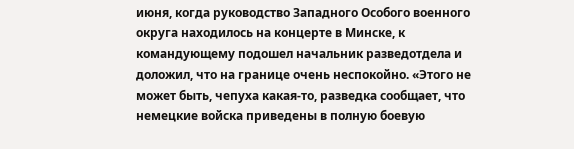июня, когда руководство Западного Особого военного округа находилось на концерте в Минске, к командующему подошел начальник разведотдела и доложил, что на границе очень неспокойно. «Этого не может быть, чепуха какая-то, разведка сообщает, что немецкие войска приведены в полную боевую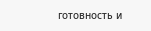готовность и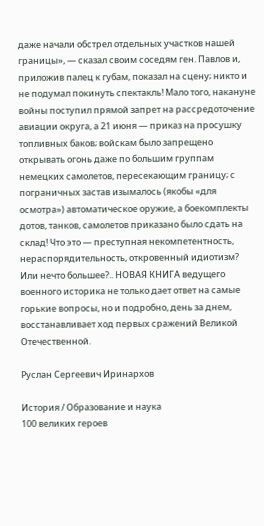даже начали обстрел отдельных участков нашей границы», — сказал своим соседям ген. Павлов и, приложив палец к губам, показал на сцену; никто и не подумал покинуть спектакль! Мало того, накануне войны поступил прямой запрет на рассредоточение авиации округа, а 21 июня — приказ на просушку топливных баков; войскам было запрещено открывать огонь даже по большим группам немецких самолетов, пересекающим границу; с пограничных застав изымалось (якобы «для осмотра») автоматическое оружие, а боекомплекты дотов, танков, самолетов приказано было сдать на склад! Что это — преступная некомпетентность, нераспорядительность, откровенный идиотизм? Или нечто большее?.. НОВАЯ КНИГА ведущего военного историка не только дает ответ на самые горькие вопросы, но и подробно, день за днем, восстанавливает ход первых сражений Великой Отечественной.

Руслан Сергеевич Иринархов

История / Образование и наука
100 великих героев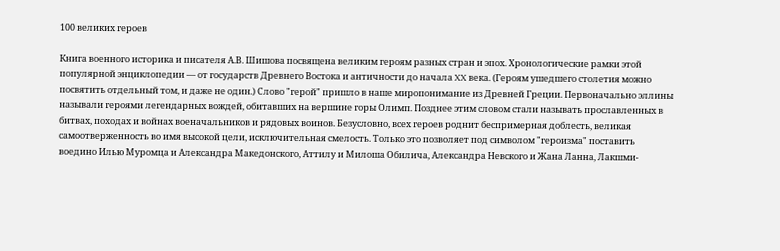100 великих героев

Книга военного историка и писателя А.В. Шишова посвящена великим героям разных стран и эпох. Хронологические рамки этой популярной энциклопедии — от государств Древнего Востока и античности до начала XX века. (Героям ушедшего столетия можно посвятить отдельный том, и даже не один.) Слово "герой" пришло в наше миропонимание из Древней Греции. Первоначально эллины называли героями легендарных вождей, обитавших на вершине горы Олимп. Позднее этим словом стали называть прославленных в битвах, походах и войнах военачальников и рядовых воинов. Безусловно, всех героев роднит беспримерная доблесть, великая самоотверженность во имя высокой цели, исключительная смелость. Только это позволяет под символом "героизма" поставить воедино Илью Муромца и Александра Македонского, Аттилу и Милоша Обилича, Александра Невского и Жана Ланна, Лакшми-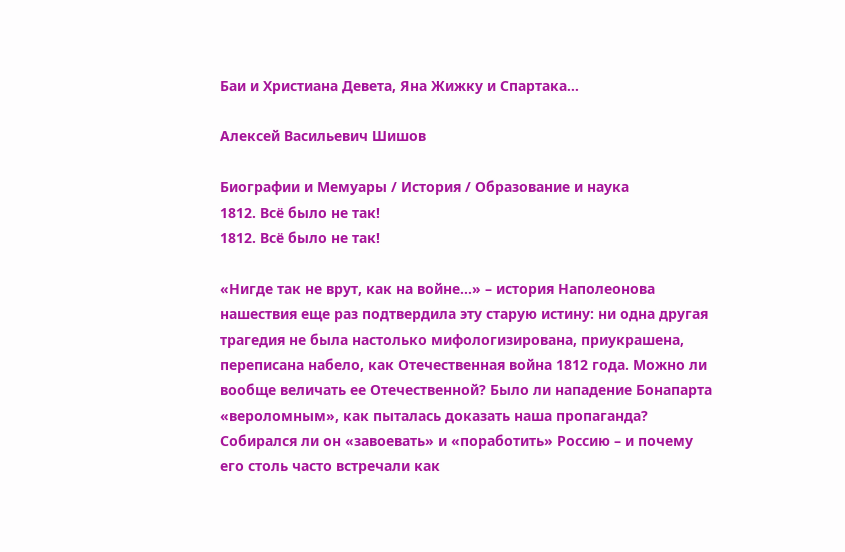Баи и Христиана Девета, Яна Жижку и Спартака…

Алексей Васильевич Шишов

Биографии и Мемуары / История / Образование и наука
1812. Всё было не так!
1812. Всё было не так!

«Нигде так не врут, как на войне…» – история Наполеонова нашествия еще раз подтвердила эту старую истину: ни одна другая трагедия не была настолько мифологизирована, приукрашена, переписана набело, как Отечественная война 1812 года. Можно ли вообще величать ее Отечественной? Было ли нападение Бонапарта «вероломным», как пыталась доказать наша пропаганда? Собирался ли он «завоевать» и «поработить» Россию – и почему его столь часто встречали как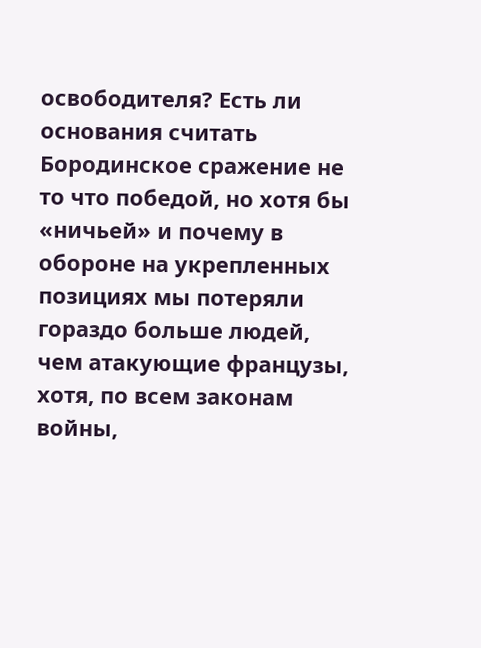освободителя? Есть ли основания считать Бородинское сражение не то что победой, но хотя бы «ничьей» и почему в обороне на укрепленных позициях мы потеряли гораздо больше людей, чем атакующие французы, хотя, по всем законам войны,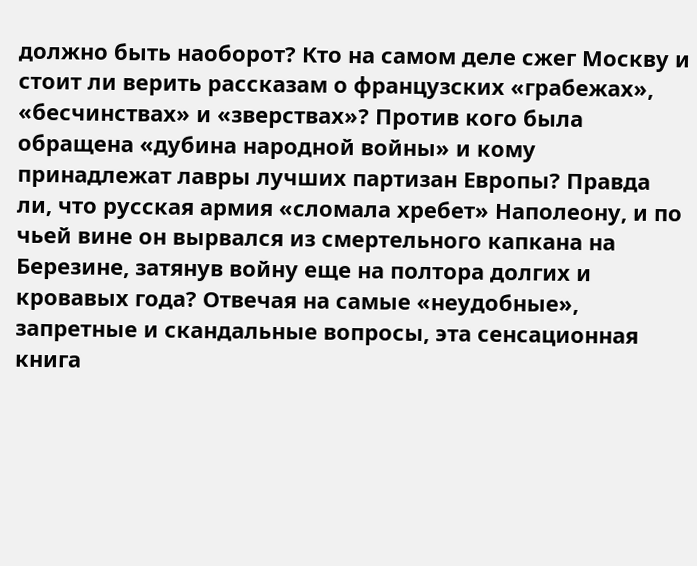должно быть наоборот? Кто на самом деле сжег Москву и стоит ли верить рассказам о французских «грабежах», «бесчинствах» и «зверствах»? Против кого была обращена «дубина народной войны» и кому принадлежат лавры лучших партизан Европы? Правда ли, что русская армия «сломала хребет» Наполеону, и по чьей вине он вырвался из смертельного капкана на Березине, затянув войну еще на полтора долгих и кровавых года? Отвечая на самые «неудобные», запретные и скандальные вопросы, эта сенсационная книга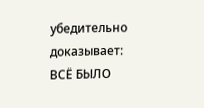убедительно доказывает: ВСЁ БЫЛО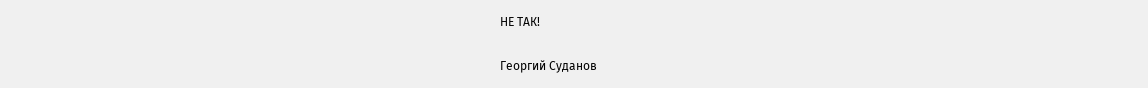НЕ ТАК!

Георгий Суданов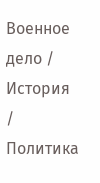Военное дело / История / Политика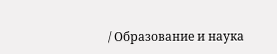/ Образование и наука